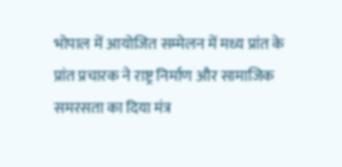भोपाल में आयोजित सम्मेलन में मध्य प्रांत के प्रांत प्रचारक ने राष्ट्र निर्माण और सामाजिक समरसता का दिया मंत्र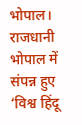भोपाल। राजधानी भोपाल में संपन्न हुए ‘विश्व हिंदू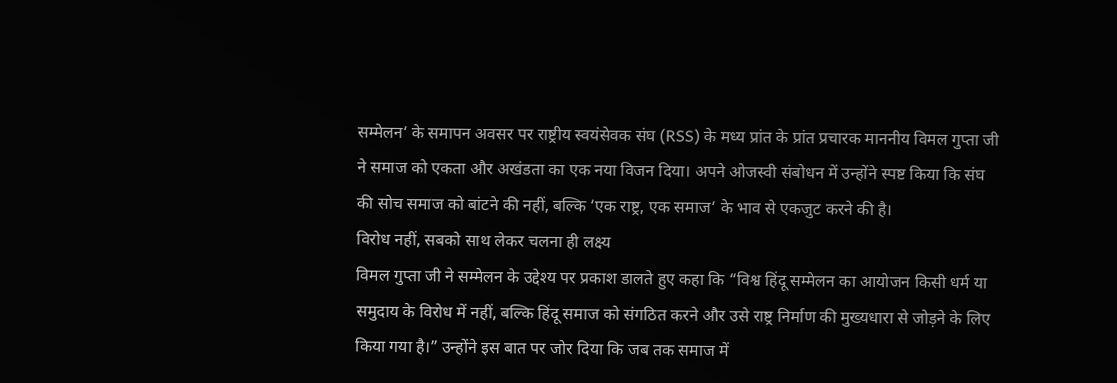सम्मेलन‘ के समापन अवसर पर राष्ट्रीय स्वयंसेवक संघ (RSS) के मध्य प्रांत के प्रांत प्रचारक माननीय विमल गुप्ता जी ने समाज को एकता और अखंडता का एक नया विजन दिया। अपने ओजस्वी संबोधन में उन्होंने स्पष्ट किया कि संघ की सोच समाज को बांटने की नहीं, बल्कि ‘एक राष्ट्र, एक समाज‘ के भाव से एकजुट करने की है।
विरोध नहीं, सबको साथ लेकर चलना ही लक्ष्य
विमल गुप्ता जी ने सम्मेलन के उद्देश्य पर प्रकाश डालते हुए कहा कि “विश्व हिंदू सम्मेलन का आयोजन किसी धर्म या समुदाय के विरोध में नहीं, बल्कि हिंदू समाज को संगठित करने और उसे राष्ट्र निर्माण की मुख्यधारा से जोड़ने के लिए किया गया है।” उन्होंने इस बात पर जोर दिया कि जब तक समाज में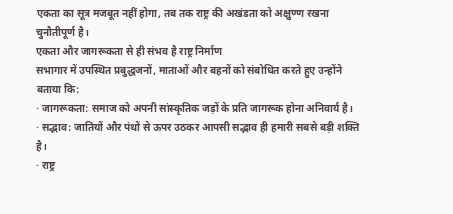एकता का सूत्र मजबूत नहीं होगा, तब तक राष्ट्र की अखंडता को अक्षुण्ण रखना चुनौतीपूर्ण है।
एकता और जागरूकता से ही संभव है राष्ट्र निर्माण
सभागार में उपस्थित प्रबुद्धजनों, माताओं और बहनों को संबोधित करते हुए उन्होंने बताया कि:
· जागरूकता: समाज को अपनी सांस्कृतिक जड़ों के प्रति जागरूक होना अनिवार्य है।
· सद्भाव: जातियों और पंथों से ऊपर उठकर आपसी सद्भाव ही हमारी सबसे बड़ी शक्ति है।
· राष्ट्र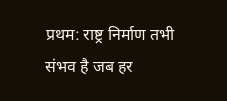प्रथम: राष्ट्र निर्माण तभी संभव है जब हर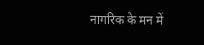नागरिक के मन में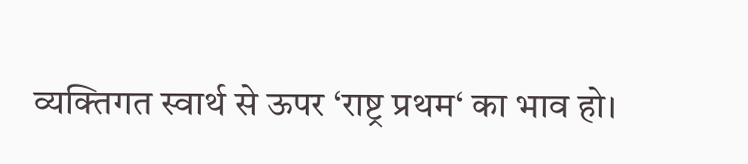व्यक्तिगत स्वार्थ से ऊपर ‘राष्ट्र प्रथम‘ का भाव हो।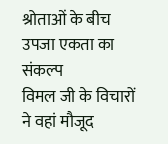श्रोताओं के बीच उपजा एकता का संकल्प
विमल जी के विचारों ने वहां मौजूद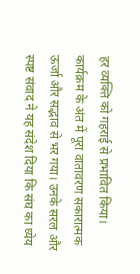हर व्यक्ति को गहराई से प्रभावित किया। कार्यक्रम के अंत में पूरा वातावरण सकारात्मक ऊर्जा और सद्भाव से भर गया। उनके सरल और स्पष्ट संवाद ने यह संदेश दिया कि संघ का ध्येय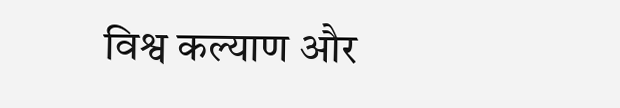विश्व कल्याण और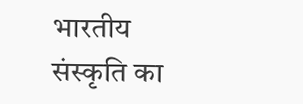भारतीय संस्कृति का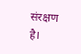संरक्षण है।